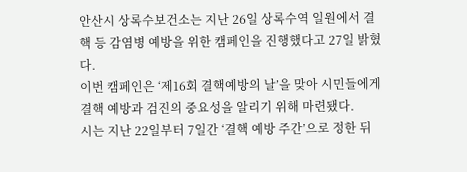안산시 상록수보건소는 지난 26일 상록수역 일원에서 결핵 등 감염병 예방을 위한 캠페인을 진행했다고 27일 밝혔다.
이번 캠페인은 ‘제16회 결핵예방의 날’을 맞아 시민들에게 결핵 예방과 검진의 중요성을 알리기 위해 마련됐다.
시는 지난 22일부터 7일간 ‘결핵 예방 주간’으로 정한 뒤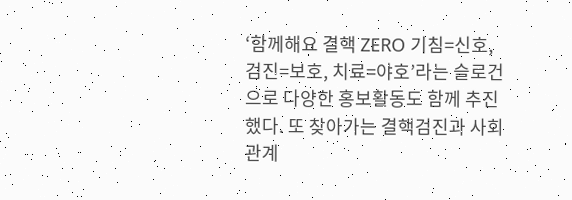‘함께해요 결핵 ZERO 기침=신호, 검진=보호, 치료=야호’라는 슬로건으로 다양한 홍보활동도 함께 추진했다. 또 찾아가는 결핵검진과 사회관계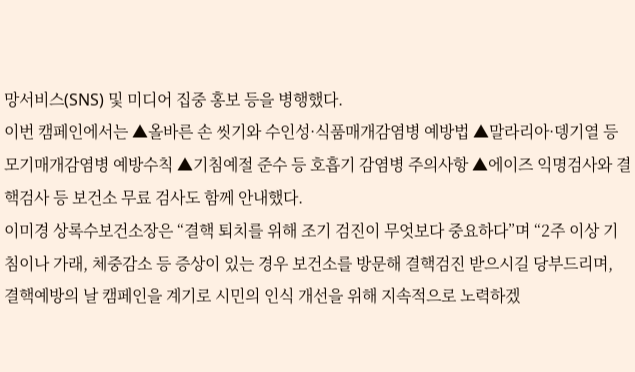망서비스(SNS) 및 미디어 집중 홍보 등을 병행했다.
이번 캠페인에서는 ▲올바른 손 씻기와 수인성·식품매개감염병 예방법 ▲말라리아·뎅기열 등 모기매개감염병 예방수칙 ▲기침예절 준수 등 호흡기 감염병 주의사항 ▲에이즈 익명검사와 결핵검사 등 보건소 무료 검사도 함께 안내했다.
이미경 상록수보건소장은 “결핵 퇴치를 위해 조기 검진이 무엇보다 중요하다”며 “2주 이상 기침이나 가래, 체중감소 등 증상이 있는 경우 보건소를 방문해 결핵검진 받으시길 당부드리며, 결핵예방의 날 캠페인을 계기로 시민의 인식 개선을 위해 지속적으로 노력하겠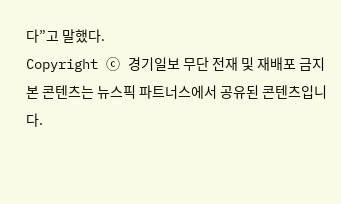다”고 말했다.
Copyright ⓒ 경기일보 무단 전재 및 재배포 금지
본 콘텐츠는 뉴스픽 파트너스에서 공유된 콘텐츠입니다.